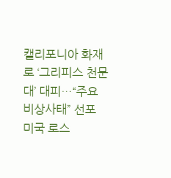캘리포니아 화재로 ‘그리피스 천문대’ 대피…“주요 비상사태” 선포
미국 로스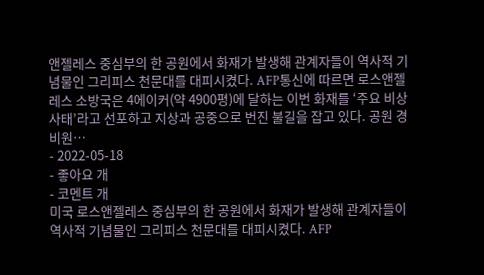앤젤레스 중심부의 한 공원에서 화재가 발생해 관계자들이 역사적 기념물인 그리피스 천문대를 대피시켰다. AFP통신에 따르면 로스앤젤레스 소방국은 4에이커(약 4900평)에 달하는 이번 화재를 ‘주요 비상사태’라고 선포하고 지상과 공중으로 번진 불길을 잡고 있다. 공원 경비원…
- 2022-05-18
- 좋아요 개
- 코멘트 개
미국 로스앤젤레스 중심부의 한 공원에서 화재가 발생해 관계자들이 역사적 기념물인 그리피스 천문대를 대피시켰다. AFP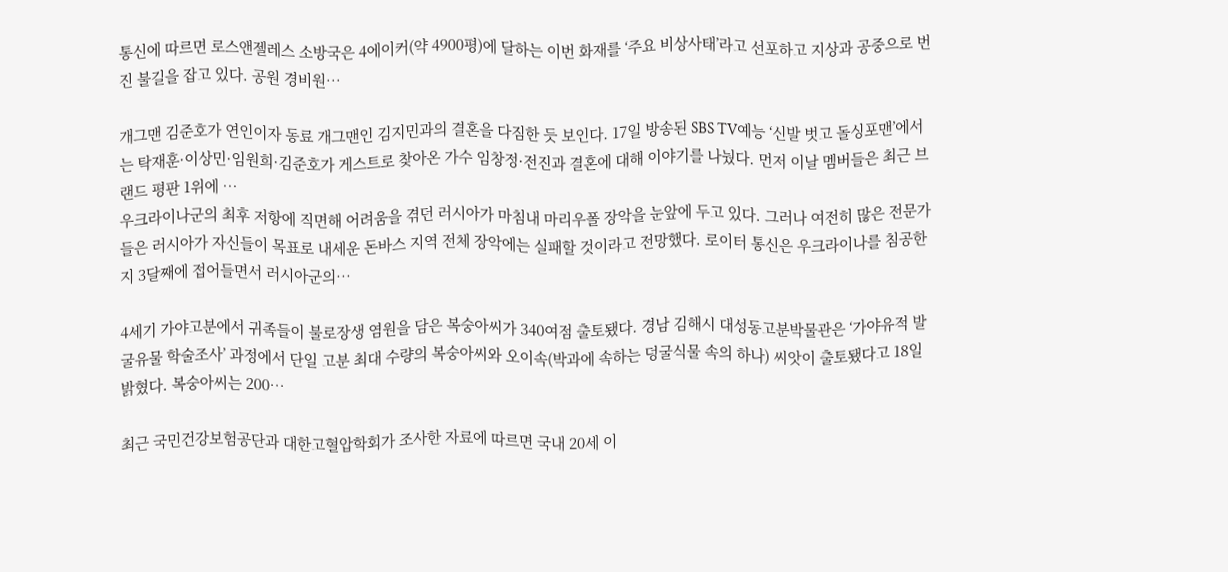통신에 따르면 로스앤젤레스 소방국은 4에이커(약 4900평)에 달하는 이번 화재를 ‘주요 비상사태’라고 선포하고 지상과 공중으로 번진 불길을 잡고 있다. 공원 경비원…

개그맨 김준호가 연인이자 동료 개그맨인 김지민과의 결혼을 다짐한 듯 보인다. 17일 방송된 SBS TV예능 ‘신발 벗고 돌싱포맨’에서는 탁재훈·이상민·임원희·김준호가 게스트로 찾아온 가수 임창정·전진과 결혼에 대해 이야기를 나눴다. 먼저 이날 멤버들은 최근 브랜드 평판 1위에 …
우크라이나군의 최후 저항에 직면해 어려움을 겪던 러시아가 마침내 마리우폴 장악을 눈앞에 두고 있다. 그러나 여전히 많은 전문가들은 러시아가 자신들이 목표로 내세운 돈바스 지역 전체 장악에는 실패할 것이라고 전망했다. 로이터 통신은 우크라이나를 침공한지 3달째에 접어들면서 러시아군의…

4세기 가야고분에서 귀족들이 불로장생 염원을 담은 복숭아씨가 340여점 출토됐다. 경남 김해시 대성동고분박물관은 ‘가야유적 발굴유물 학술조사’ 과정에서 단일 고분 최대 수량의 복숭아씨와 오이속(박과에 속하는 덩굴식물 속의 하나) 씨앗이 출토됐다고 18일 밝혔다. 복숭아씨는 200…

최근 국민건강보험공단과 대한고혈압학회가 조사한 자료에 따르면 국내 20세 이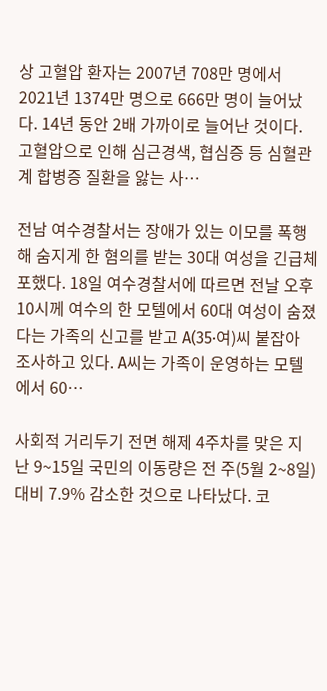상 고혈압 환자는 2007년 708만 명에서 2021년 1374만 명으로 666만 명이 늘어났다. 14년 동안 2배 가까이로 늘어난 것이다. 고혈압으로 인해 심근경색, 협심증 등 심혈관계 합병증 질환을 앓는 사…

전남 여수경찰서는 장애가 있는 이모를 폭행해 숨지게 한 혐의를 받는 30대 여성을 긴급체포했다. 18일 여수경찰서에 따르면 전날 오후 10시께 여수의 한 모텔에서 60대 여성이 숨졌다는 가족의 신고를 받고 A(35·여)씨 붙잡아 조사하고 있다. A씨는 가족이 운영하는 모텔에서 60…

사회적 거리두기 전면 해제 4주차를 맞은 지난 9~15일 국민의 이동량은 전 주(5월 2~8일) 대비 7.9% 감소한 것으로 나타났다. 코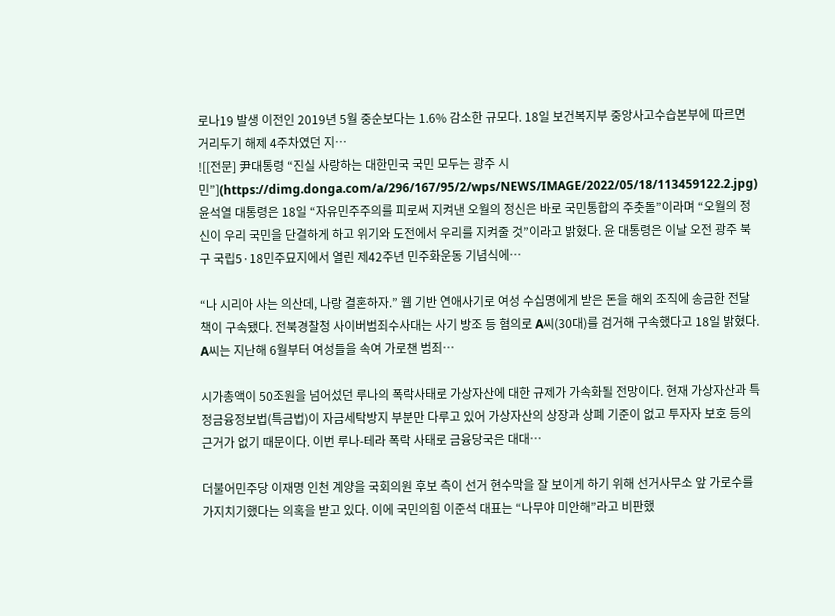로나19 발생 이전인 2019년 5월 중순보다는 1.6% 감소한 규모다. 18일 보건복지부 중앙사고수습본부에 따르면 거리두기 해제 4주차였던 지…
![[전문] 尹대통령 “진실 사랑하는 대한민국 국민 모두는 광주 시민”](https://dimg.donga.com/a/296/167/95/2/wps/NEWS/IMAGE/2022/05/18/113459122.2.jpg)
윤석열 대통령은 18일 “자유민주주의를 피로써 지켜낸 오월의 정신은 바로 국민통합의 주춧돌”이라며 “오월의 정신이 우리 국민을 단결하게 하고 위기와 도전에서 우리를 지켜줄 것”이라고 밝혔다. 윤 대통령은 이날 오전 광주 북구 국립5·18민주묘지에서 열린 제42주년 민주화운동 기념식에…

“나 시리아 사는 의산데, 나랑 결혼하자.” 웹 기반 연애사기로 여성 수십명에게 받은 돈을 해외 조직에 송금한 전달책이 구속됐다. 전북경찰청 사이버범죄수사대는 사기 방조 등 혐의로 A씨(30대)를 검거해 구속했다고 18일 밝혔다. A씨는 지난해 6월부터 여성들을 속여 가로챈 범죄…

시가총액이 50조원을 넘어섰던 루나의 폭락사태로 가상자산에 대한 규제가 가속화될 전망이다. 현재 가상자산과 특정금융정보법(특금법)이 자금세탁방지 부분만 다루고 있어 가상자산의 상장과 상폐 기준이 없고 투자자 보호 등의 근거가 없기 때문이다. 이번 루나-테라 폭락 사태로 금융당국은 대대…

더불어민주당 이재명 인천 계양을 국회의원 후보 측이 선거 현수막을 잘 보이게 하기 위해 선거사무소 앞 가로수를 가지치기했다는 의혹을 받고 있다. 이에 국민의힘 이준석 대표는 “나무야 미안해”라고 비판했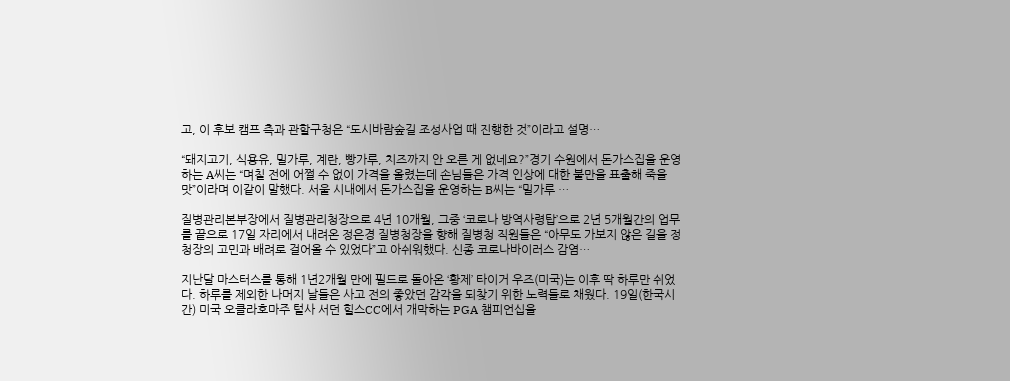고, 이 후보 캠프 측과 관할구청은 “도시바람숲길 조성사업 때 진행한 것”이라고 설명…

“돼지고기, 식용유, 밀가루, 계란, 빵가루, 치즈까지 안 오른 게 없네요?”경기 수원에서 돈가스집을 운영하는 A씨는 “며칠 전에 어쩔 수 없이 가격을 올렸는데 손님들은 가격 인상에 대한 불만을 표출해 죽을 맛”이라며 이같이 말했다. 서울 시내에서 돈가스집을 운영하는 B씨는 “밀가루 …

질병관리본부장에서 질병관리청장으로 4년 10개월, 그중 ‘코로나 방역사령탑’으로 2년 5개월간의 업무를 끝으로 17일 자리에서 내려온 정은경 질병청장을 향해 질병청 직원들은 “아무도 가보지 않은 길을 정 청장의 고민과 배려로 걸어올 수 있었다”고 아쉬워했다. 신종 코로나바이러스 감염…

지난달 마스터스를 통해 1년2개월 만에 필드로 돌아온 ‘황제’ 타이거 우즈(미국)는 이후 딱 하루만 쉬었다. 하루를 제외한 나머지 날들은 사고 전의 좋았던 감각을 되찾기 위한 노력들로 채웠다. 19일(한국시간) 미국 오클라호마주 털사 서던 힐스CC에서 개막하는 PGA 챔피언십을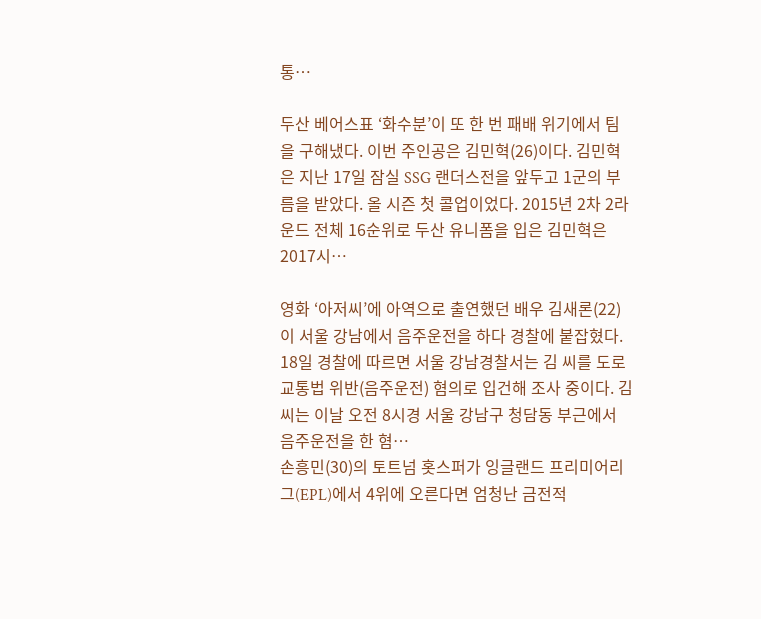통…

두산 베어스표 ‘화수분’이 또 한 번 패배 위기에서 팀을 구해냈다. 이번 주인공은 김민혁(26)이다. 김민혁은 지난 17일 잠실 SSG 랜더스전을 앞두고 1군의 부름을 받았다. 올 시즌 첫 콜업이었다. 2015년 2차 2라운드 전체 16순위로 두산 유니폼을 입은 김민혁은 2017시…

영화 ‘아저씨’에 아역으로 출연했던 배우 김새론(22)이 서울 강남에서 음주운전을 하다 경찰에 붙잡혔다. 18일 경찰에 따르면 서울 강남경찰서는 김 씨를 도로교통법 위반(음주운전) 혐의로 입건해 조사 중이다. 김 씨는 이날 오전 8시경 서울 강남구 청담동 부근에서 음주운전을 한 혐…
손흥민(30)의 토트넘 홋스퍼가 잉글랜드 프리미어리그(EPL)에서 4위에 오른다면 엄청난 금전적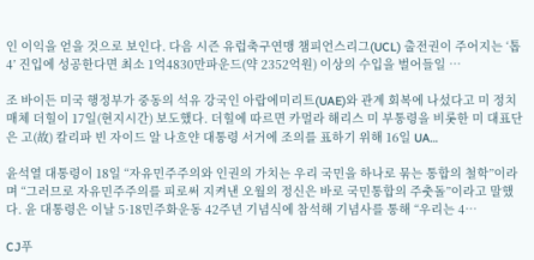인 이익을 얻을 것으로 보인다. 다음 시즌 유럽축구연맹 챔피언스리그(UCL) 출전권이 주어지는 ‘톱 4’ 진입에 성공한다면 최소 1억4830만파운드(약 2352억원) 이상의 수입을 벌어들일 …

조 바이든 미국 행정부가 중동의 석유 강국인 아랍에미리트(UAE)와 관계 회복에 나섰다고 미 정치매체 더힐이 17일(현지시간) 보도했다. 더힐에 따르면 카멀라 해리스 미 부통령을 비롯한 미 대표단은 고(故) 칼리파 빈 자이드 알 나흐얀 대통령 서거에 조의를 표하기 위해 16일 UA…

윤석열 대통령이 18일 “자유민주주의와 인권의 가치는 우리 국민을 하나로 묶는 통합의 철학”이라며 “그러므로 자유민주주의를 피로써 지켜낸 오월의 정신은 바로 국민통합의 주춧돌”이라고 말했다. 윤 대통령은 이날 5·18민주화운동 42주년 기념식에 참석해 기념사를 통해 “우리는 4…

CJ푸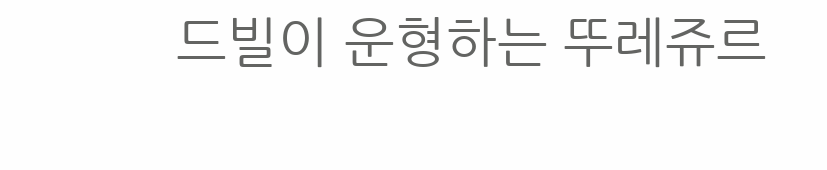드빌이 운형하는 뚜레쥬르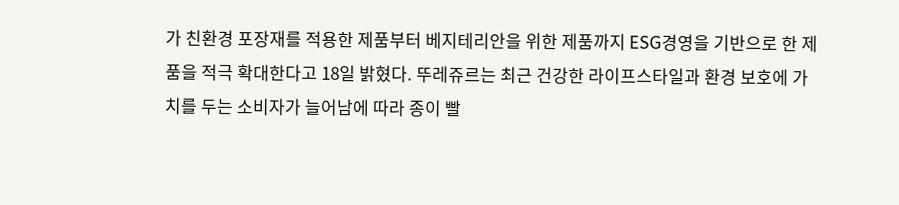가 친환경 포장재를 적용한 제품부터 베지테리안을 위한 제품까지 ESG경영을 기반으로 한 제품을 적극 확대한다고 18일 밝혔다. 뚜레쥬르는 최근 건강한 라이프스타일과 환경 보호에 가치를 두는 소비자가 늘어남에 따라 종이 빨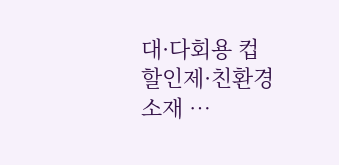대·다회용 컵 할인제·친환경 소재 …